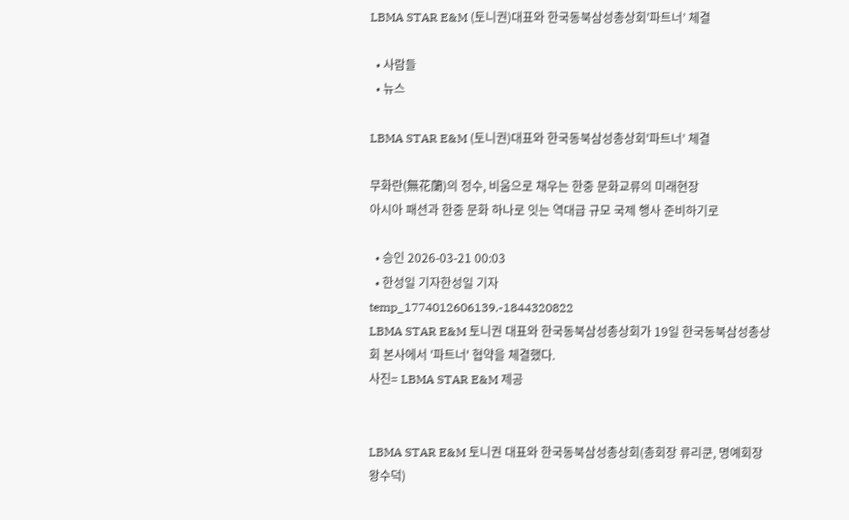LBMA STAR E&M (토니권)대표와 한국동북삼성총상회'파트너’ 체결

  • 사람들
  • 뉴스

LBMA STAR E&M (토니권)대표와 한국동북삼성총상회'파트너’ 체결

무화란(無花蘭)의 정수, 비움으로 채우는 한중 문화교류의 미래현장
아시아 패션과 한중 문화 하나로 잇는 역대급 규모 국제 행사 준비하기로

  • 승인 2026-03-21 00:03
  • 한성일 기자한성일 기자
temp_1774012606139.-1844320822
LBMA STAR E&M 토니권 대표와 한국동북삼성총상회가 19일 한국동북삼성총상회 본사에서 '파트너' 협약을 체결했다.
사진= LBMA STAR E&M 제공


LBMA STAR E&M 토니권 대표와 한국동북삼성총상회(총회장 류리쿤, 명예회장 왕수덕)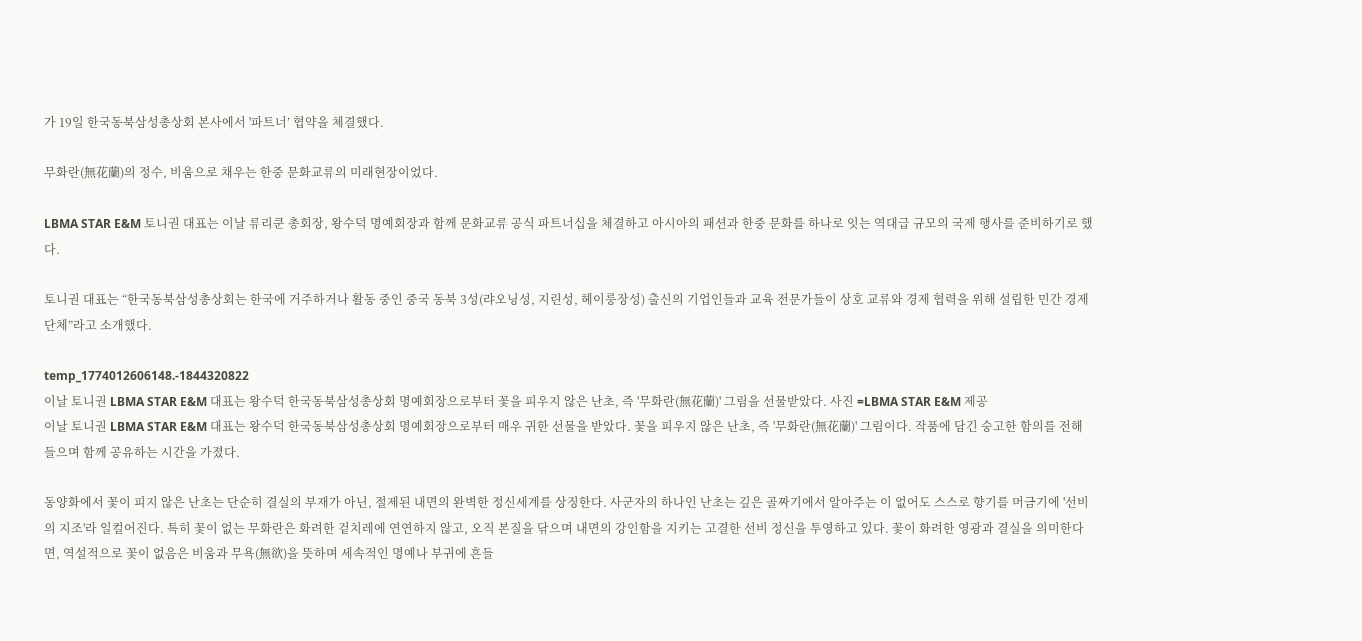가 19일 한국동북삼성총상회 본사에서 '파트너’ 협약을 체결했다.

무화란(無花蘭)의 정수, 비움으로 채우는 한중 문화교류의 미래현장이었다.

LBMA STAR E&M 토니권 대표는 이날 류리쿤 총회장, 왕수덕 명예회장과 함께 문화교류 공식 파트너십을 체결하고 아시아의 패션과 한중 문화를 하나로 잇는 역대급 규모의 국제 행사를 준비하기로 했다.

토니권 대표는 “한국동북삼성총상회는 한국에 거주하거나 활동 중인 중국 동북 3성(랴오닝성, 지린성, 헤이룽장성) 출신의 기업인들과 교육 전문가들이 상호 교류와 경제 협력을 위해 설립한 민간 경제 단체”라고 소개했다.

temp_1774012606148.-1844320822
이날 토니권 LBMA STAR E&M 대표는 왕수덕 한국동북삼성총상회 명예회장으로부터 꽃을 피우지 않은 난초, 즉 '무화란(無花蘭)' 그림을 선물받았다. 사진 =LBMA STAR E&M 제공
이날 토니권 LBMA STAR E&M 대표는 왕수덕 한국동북삼성총상회 명예회장으로부터 매우 귀한 선물을 받았다. 꽃을 피우지 않은 난초, 즉 '무화란(無花蘭)' 그림이다. 작품에 담긴 숭고한 함의를 전해 들으며 함께 공유하는 시간을 가졌다.

동양화에서 꽃이 피지 않은 난초는 단순히 결실의 부재가 아닌, 절제된 내면의 완벽한 정신세계를 상징한다. 사군자의 하나인 난초는 깊은 골짜기에서 알아주는 이 없어도 스스로 향기를 머금기에 '선비의 지조'라 일컬어진다. 특히 꽃이 없는 무화란은 화려한 겉치레에 연연하지 않고, 오직 본질을 닦으며 내면의 강인함을 지키는 고결한 선비 정신을 투영하고 있다. 꽃이 화려한 영광과 결실을 의미한다면, 역설적으로 꽃이 없음은 비움과 무욕(無欲)을 뜻하며 세속적인 명예나 부귀에 흔들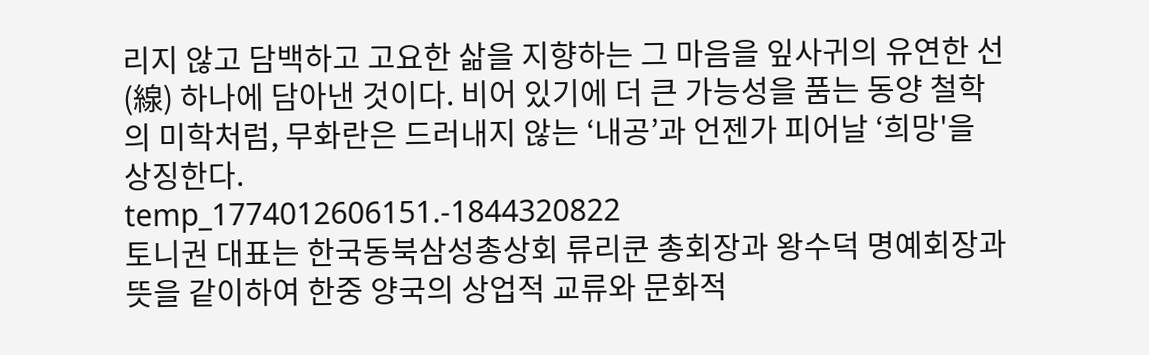리지 않고 담백하고 고요한 삶을 지향하는 그 마음을 잎사귀의 유연한 선(線) 하나에 담아낸 것이다. 비어 있기에 더 큰 가능성을 품는 동양 철학의 미학처럼, 무화란은 드러내지 않는 ‘내공’과 언젠가 피어날 ‘희망'을 상징한다.
temp_1774012606151.-1844320822
토니권 대표는 한국동북삼성총상회 류리쿤 총회장과 왕수덕 명예회장과 뜻을 같이하여 한중 양국의 상업적 교류와 문화적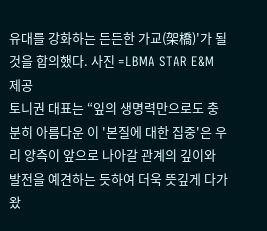유대를 강화하는 든든한 가교(架橋)'가 될 것을 합의했다. 사진 =LBMA STAR E&M 제공
토니권 대표는 “잎의 생명력만으로도 충분히 아름다운 이 '본질에 대한 집중'은 우리 양측이 앞으로 나아갈 관계의 깊이와 발전을 예견하는 듯하여 더욱 뜻깊게 다가왔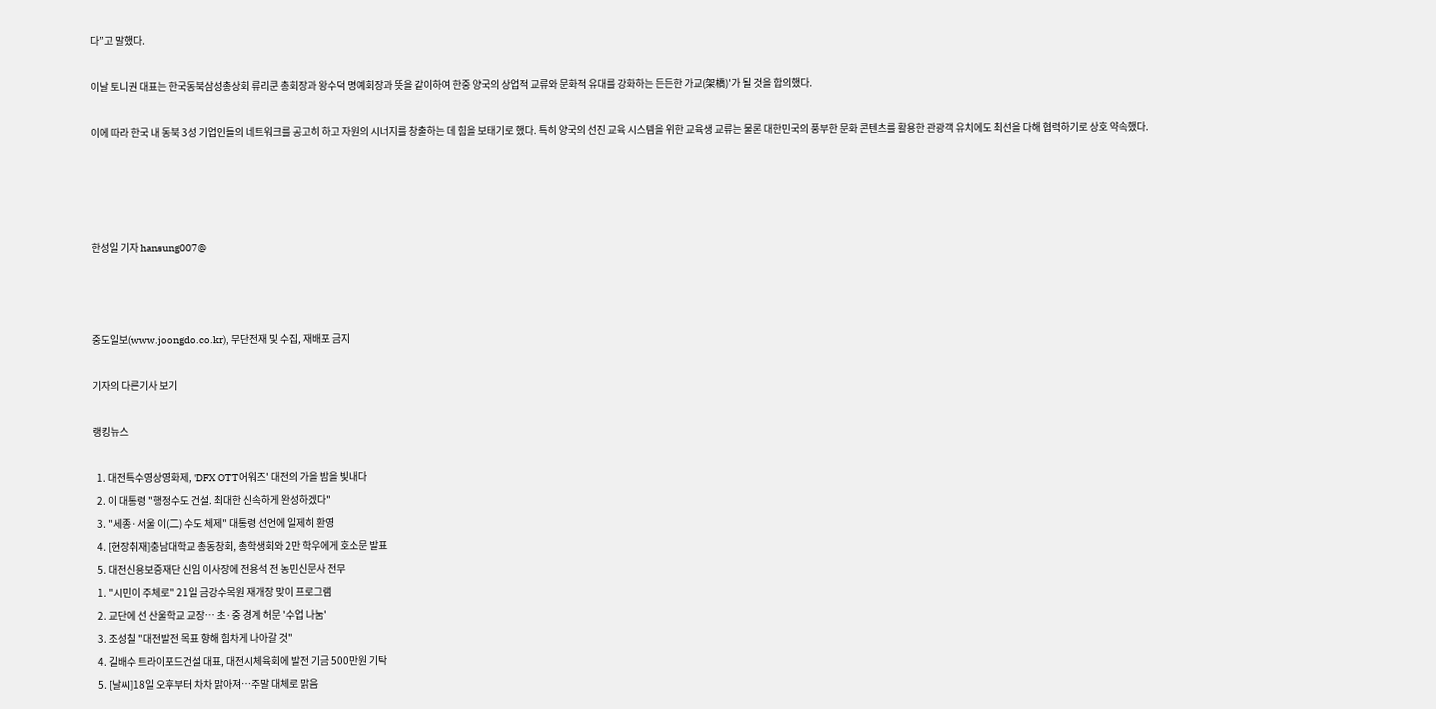다”고 말했다.

이날 토니권 대표는 한국동북삼성총상회 류리쿤 총회장과 왕수덕 명예회장과 뜻을 같이하여 한중 양국의 상업적 교류와 문화적 유대를 강화하는 든든한 가교(架橋)'가 될 것을 합의했다.

이에 따라 한국 내 동북 3성 기업인들의 네트워크를 공고히 하고 자원의 시너지를 창출하는 데 힘을 보태기로 했다. 특히 양국의 선진 교육 시스템을 위한 교육생 교류는 물론 대한민국의 풍부한 문화 콘텐츠를 활용한 관광객 유치에도 최선을 다해 협력하기로 상호 약속했다.




한성일 기자 hansung007@



중도일보(www.joongdo.co.kr), 무단전재 및 수집, 재배포 금지

기자의 다른기사 보기

랭킹뉴스

  1. 대전특수영상영화제, 'DFX OTT어워즈' 대전의 가을 밤을 빛내다
  2. 이 대통령 "행정수도 건설. 최대한 신속하게 완성하겠다"
  3. "세종·서울 이(二) 수도 체제" 대통령 선언에 일제히 환영
  4. [현장취재]충남대학교 총동창회, 총학생회와 2만 학우에게 호소문 발표
  5. 대전신용보증재단 신임 이사장에 전용석 전 농민신문사 전무
  1. "시민이 주체로" 21일 금강수목원 재개장 맞이 프로그램
  2. 교단에 선 산울학교 교장… 초·중 경계 허문 '수업 나눔'
  3. 조성칠 "대전발전 목표 향해 힘차게 나아갈 것"
  4. 길배수 트라이포드건설 대표, 대전시체육회에 발전 기금 500만원 기탁
  5. [날씨]18일 오후부터 차차 맑아져…주말 대체로 맑음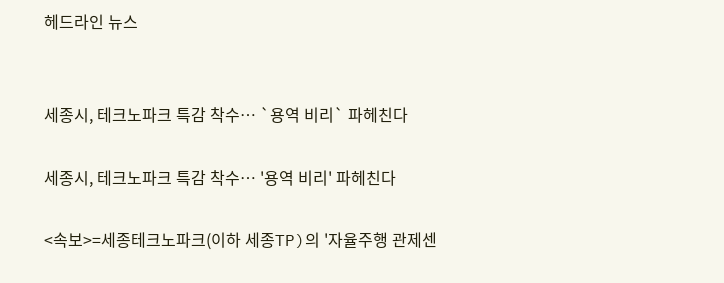헤드라인 뉴스


세종시, 테크노파크 특감 착수… `용역 비리` 파헤친다

세종시, 테크노파크 특감 착수… '용역 비리' 파헤친다

<속보>=세종테크노파크(이하 세종TP)의 '자율주행 관제센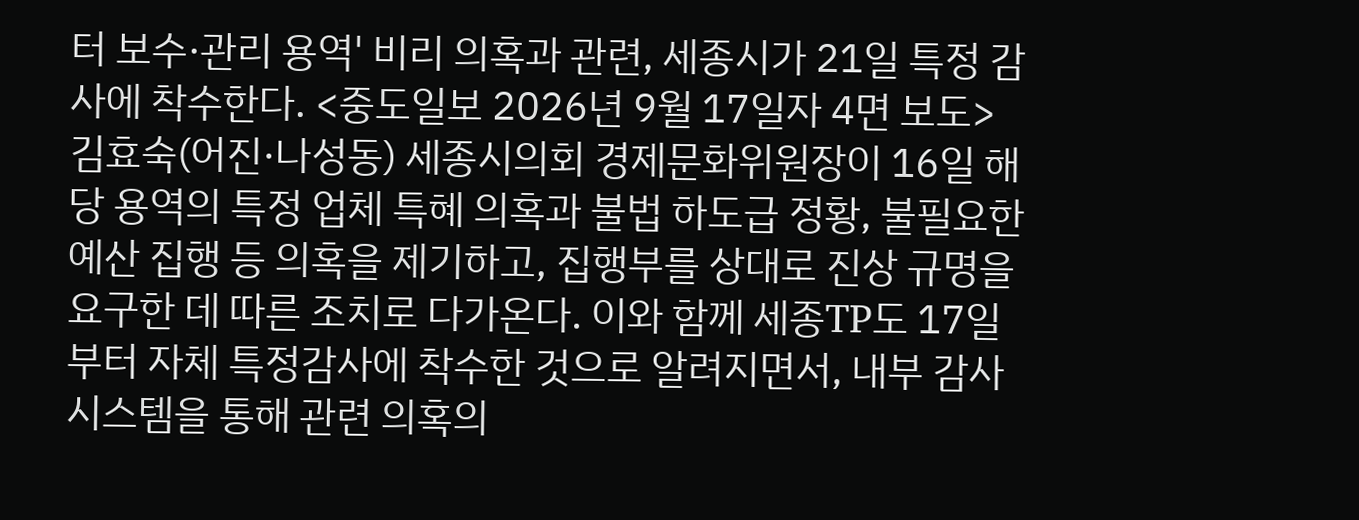터 보수·관리 용역' 비리 의혹과 관련, 세종시가 21일 특정 감사에 착수한다. <중도일보 2026년 9월 17일자 4면 보도> 김효숙(어진·나성동) 세종시의회 경제문화위원장이 16일 해당 용역의 특정 업체 특혜 의혹과 불법 하도급 정황, 불필요한 예산 집행 등 의혹을 제기하고, 집행부를 상대로 진상 규명을 요구한 데 따른 조치로 다가온다. 이와 함께 세종TP도 17일부터 자체 특정감사에 착수한 것으로 알려지면서, 내부 감사 시스템을 통해 관련 의혹의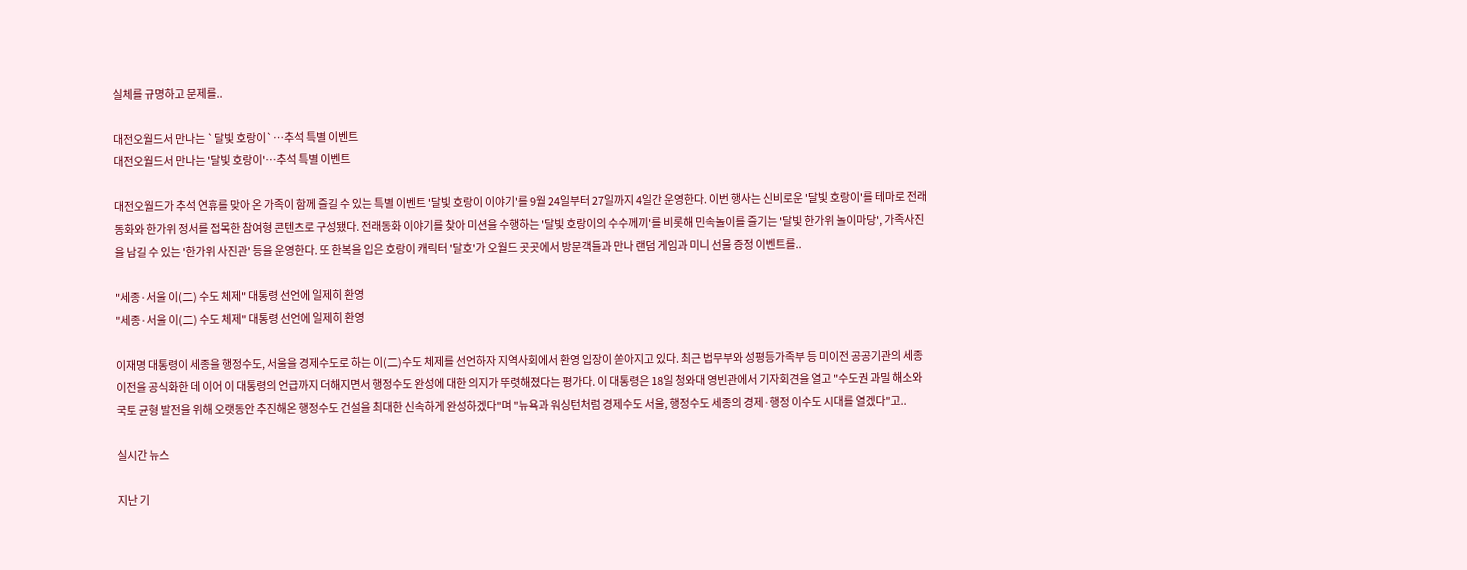실체를 규명하고 문제를..

대전오월드서 만나는 `달빛 호랑이`…추석 특별 이벤트
대전오월드서 만나는 '달빛 호랑이'…추석 특별 이벤트

대전오월드가 추석 연휴를 맞아 온 가족이 함께 즐길 수 있는 특별 이벤트 '달빛 호랑이 이야기'를 9월 24일부터 27일까지 4일간 운영한다. 이번 행사는 신비로운 '달빛 호랑이'를 테마로 전래동화와 한가위 정서를 접목한 참여형 콘텐츠로 구성됐다. 전래동화 이야기를 찾아 미션을 수행하는 '달빛 호랑이의 수수께끼'를 비롯해 민속놀이를 즐기는 '달빛 한가위 놀이마당', 가족사진을 남길 수 있는 '한가위 사진관' 등을 운영한다. 또 한복을 입은 호랑이 캐릭터 '달호'가 오월드 곳곳에서 방문객들과 만나 랜덤 게임과 미니 선물 증정 이벤트를..

"세종·서울 이(二) 수도 체제" 대통령 선언에 일제히 환영
"세종·서울 이(二) 수도 체제" 대통령 선언에 일제히 환영

이재명 대통령이 세종을 행정수도, 서울을 경제수도로 하는 이(二)수도 체제를 선언하자 지역사회에서 환영 입장이 쏟아지고 있다. 최근 법무부와 성평등가족부 등 미이전 공공기관의 세종 이전을 공식화한 데 이어 이 대통령의 언급까지 더해지면서 행정수도 완성에 대한 의지가 뚜렷해졌다는 평가다. 이 대통령은 18일 청와대 영빈관에서 기자회견을 열고 "수도권 과밀 해소와 국토 균형 발전을 위해 오랫동안 추진해온 행정수도 건설을 최대한 신속하게 완성하겠다"며 "뉴욕과 워싱턴처럼 경제수도 서울, 행정수도 세종의 경제·행정 이수도 시대를 열겠다"고..

실시간 뉴스

지난 기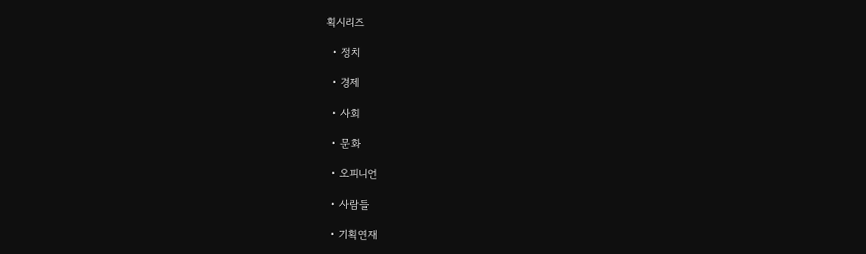획시리즈

  • 정치

  • 경제

  • 사회

  • 문화

  • 오피니언

  • 사람들

  • 기획연재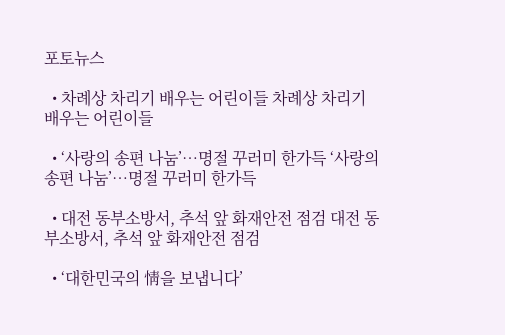포토뉴스

  • 차례상 차리기 배우는 어린이들 차례상 차리기 배우는 어린이들

  • ‘사랑의 송편 나눔’…명절 꾸러미 한가득 ‘사랑의 송편 나눔’…명절 꾸러미 한가득

  • 대전 동부소방서, 추석 앞 화재안전 점검 대전 동부소방서, 추석 앞 화재안전 점검

  • ‘대한민국의 情을 보냅니다’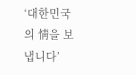‘대한민국의 情을 보냅니다’